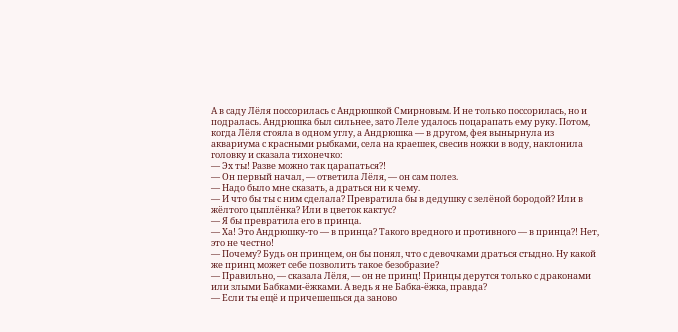А в саду Лёля поссорилась с Андрюшкой Смирновым. И не только поссорилась, но и подралась. Андрюшка был сильнее, зато Леле удалось поцарапать ему руку. Потом, когда Лёля стояла в одном углу, а Андрюшка — в другом, фея вынырнула из аквариума с красными рыбками, села на краешек, свесив ножки в воду, наклонила головку и сказала тихонечко:
— Эх ты! Разве можно так царапаться?!
— Он первый начал, — ответила Лёля, — он сам полез.
— Надо было мне сказать, а драться ни к чему.
— И что бы ты с ним сделала? Превратила бы в дедушку с зелёной бородой? Или в жёлтого цыплёнка? Или в цветок кактус?
— Я бы превратила его в принца.
— Ха! Это Андрюшку-то — в принца? Такого вредного и противного — в принца?! Нет, это не честно!
— Почему? Будь он принцем, он бы понял, что с девочками драться стыдно. Ну какой же принц может себе позволить такое безобразие?
— Правильно, — сказала Лёля, — он не принц! Принцы дерутся только с драконами или злыми Бабками-ёжками. А ведь я не Бабка-ёжка, правда?
— Если ты ещё и причешешься да заново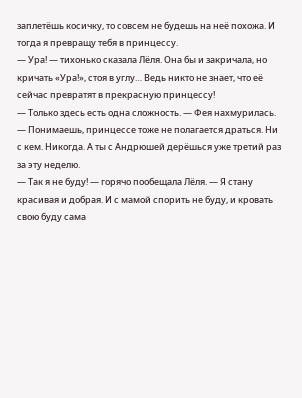заплетёшь косичку, то совсем не будешь на неё похожа. И тогда я превращу тебя в принцессу.
— Ура! — тихонько сказала Лёля. Она бы и закричала, но кричать «Ура!», стоя в углу… Ведь никто не знает, что её сейчас превратят в прекрасную принцессу!
— Только здесь есть одна сложность. — Фея нахмурилась. — Понимаешь, принцессе тоже не полагается драться. Ни с кем. Никогда. А ты с Андрюшей дерёшься уже третий раз за эту неделю.
— Так я не буду! — горячо пообещала Лёля. — Я стану красивая и добрая. И с мамой спорить не буду, и кровать свою буду сама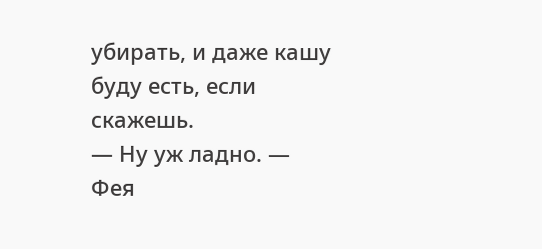убирать, и даже кашу буду есть, если скажешь.
— Ну уж ладно. — Фея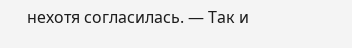нехотя согласилась. — Так и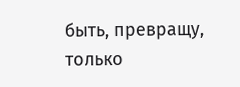быть, превращу, только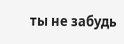ты не забудь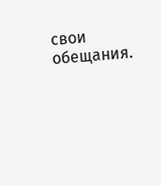свои обещания.